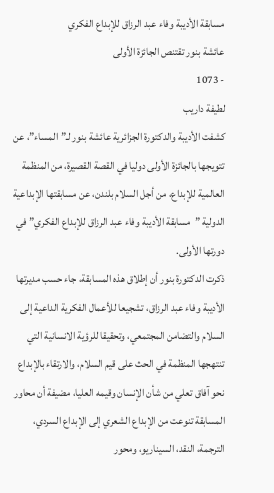مسابقة الأديبة وفاء عبد الرزاق للإبداع الفكري
عائشة بنور تقتنص الجائزة الأولى
- 1073
لطيفة داريب
كشفت الأديبة والدكتورة الجزائرية عائشة بنور لـ”المساء”، عن تتويجها بالجائزة الأولى دوليا في القصة القصيرة، من المنظمة العالمية للإبداع، من أجل السلام بلندن، عن مسابقتها الإبداعية الدولية ”مسابقة الأديبة وفاء عبد الرزاق للإبداع الفكري” في دورتها الأولى.
ذكرت الدكتورة بنور أن إطلاق هذه المسابقة، جاء حسب مديرتها الأديبة وفاء عبد الرزاق، تشجيعا للأعمال الفكرية الداعية إلى السلام والتضامن المجتمعي، وتحقيقا للرؤية الانسانية التي تنتهجها المنظمة في الحث على قيم السلام، والارتقاء بالإبداع نحو آفاق تعلي من شأن الإنسان وقيمه العليا، مضيفة أن محاور المسابقة تنوعت من الإبداع الشعري إلى الإبداع السردي، الترجمة، النقد، السيناريو، ومحور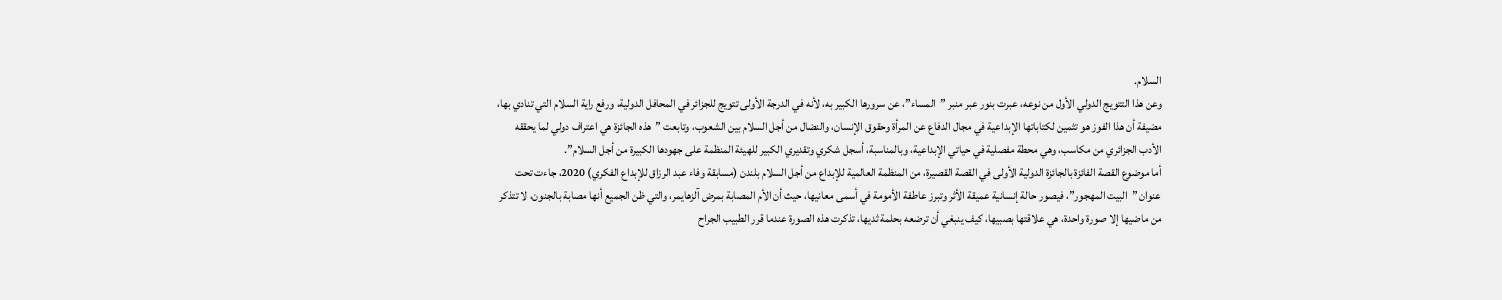السلام.
وعن هذا التتويج الدولي الأول من نوعه، عبرت بنور عبر منبر ”المساء”، عن سرورها الكبير به، لأنه في الدرجة الأولى تتويج للجزائر في المحافل الدولية، ورفع راية السلام التي تنادي بها، مضيفة أن هذا الفوز هو تثمين لكتاباتها الإبداعية في مجال الدفاع عن المرأة وحقوق الإنسان، والنضال من أجل السلام بين الشعوب، وتابعت ”هذه الجائزة هي اعتراف دولي لما يحققه الأدب الجزائري من مكاسب، وهي محطة مفصلية في حياتي الإبداعية، وبالمناسبة، أسجل شكري وتقديري الكبير للهيئة المنظمة على جهودها الكبيرة من أجل السلام”.
أما موضوع القصة الفائزة بالجائزة الدولية الأولى في القصة القصيرة، من المنظمة العالمية للإبداع من أجل السلام بلندن (مسابقة وفاء عبد الرزاق للإبداع الفكري) 2020، جاءت تحت عنوان ”البيت المهجور”، فيصور حالة إنسانية عميقة الأثر وتبرز عاطفة الأمومة في أسمى معانيها، حيث أن الأم المصابة بمرض آلزهايمر، والتي ظن الجميع أنها مصابة بالجنون، لا تتذكر من ماضيها إلا صورة واحدة، هي علاقتها بصبيها، كيف ينبغي أن ترضعه بحلمة ثديها، تذكرت هذه الصورة عندما قرر الطبيب الجراح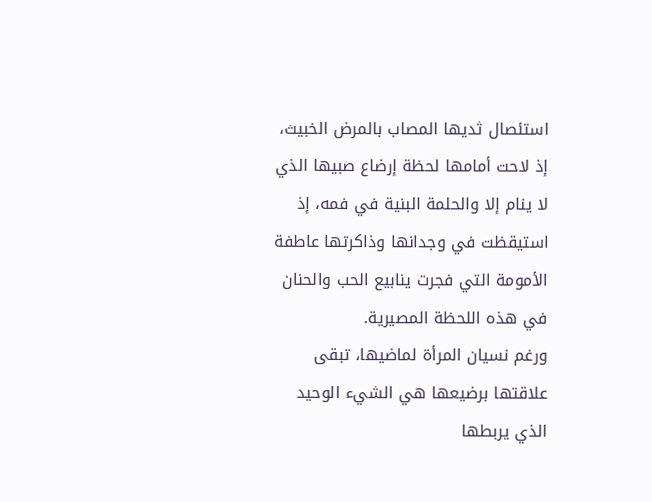استئصال ثديها المصاب بالمرض الخبيث، إذ لاحت أمامها لحظة إرضاع صبيها الذي لا ينام إلا والحلمة البنية في فمه، إذ استيقظت في وجدانها وذاكرتها عاطفة الأمومة التي فجرت ينابيع الحب والحنان في هذه اللحظة المصيرية.
ورغم نسيان المرأة لماضيها، تبقى علاقتها برضيعها هي الشيء الوحيد الذي يربطها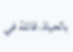بالحياة، قائلة في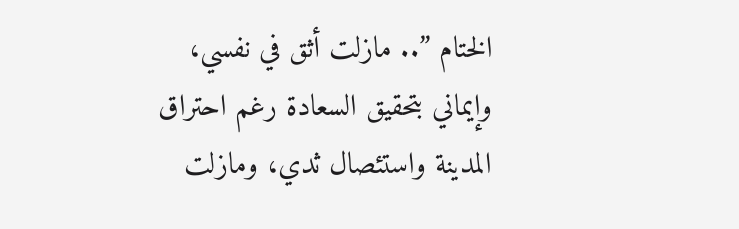الختام ”.. مازلت أثق في نفسي، وإيماني بتحقيق السعادة رغم احتراق المدينة واستئصال ثدي، ومازلت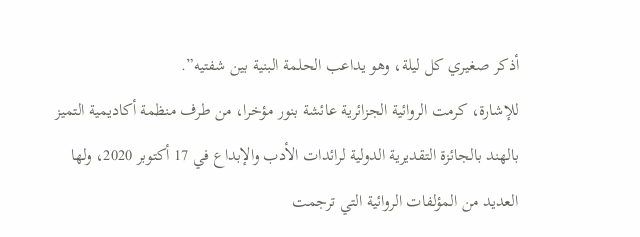أذكر صغيري كل ليلة، وهو يداعب الحلمة البنية بين شفتيه”.
للإشارة، كرمت الروائية الجزائرية عائشة بنور مؤخرا، من طرف منظمة أكاديمية التميز بالهند بالجائزة التقديرية الدولية لرائدات الأدب والإبداع في 17 أكتوبر 2020، ولها العديد من المؤلفات الروائية التي ترجمت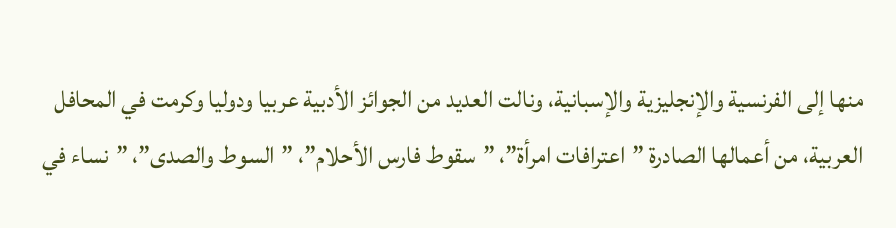منها إلى الفرنسية والإنجليزية والإسبانية، ونالت العديد من الجوائز الأدبية عربيا ودوليا وكرمت في المحافل العربية، من أعمالها الصادرة ”اعترافات امرأة”، ”سقوط فارس الأحلام”، ”السوط والصدى”، ”نساء في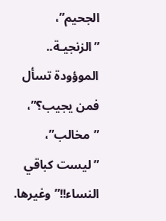الجحيم”، ”الزنجيـة.. الموؤودة تسأل فمن يجيب؟”، ”مخالب”، ”ليست كباقي النساء!!” وغيرها.